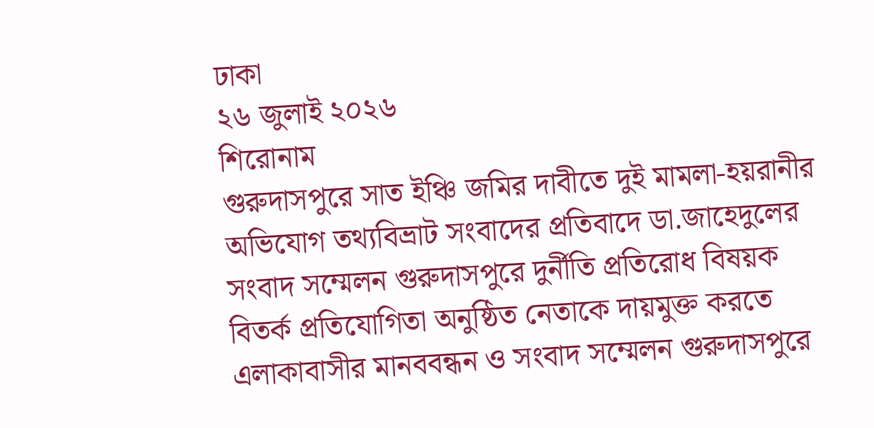ঢাকা
২৬ জুলাই ২০২৬
শিরোনাম
গুরুদাসপুরে সাত ইঞ্চি জমির দাবীতে দুই মামলা-হয়রানীর অভিযোগ তথ্যবিভ্রাট সংবাদের প্রতিবাদে ডা.জাহেদুলের সংবাদ সম্মেলন গুরুদাসপুরে দুর্নীতি প্রতিরোধ বিষয়ক বিতর্ক প্রতিযোগিতা অনুষ্ঠিত নেতাকে দায়মুক্ত করতে এলাকাবাসীর মানববন্ধন ও সংবাদ সম্মেলন গুরুদাসপুরে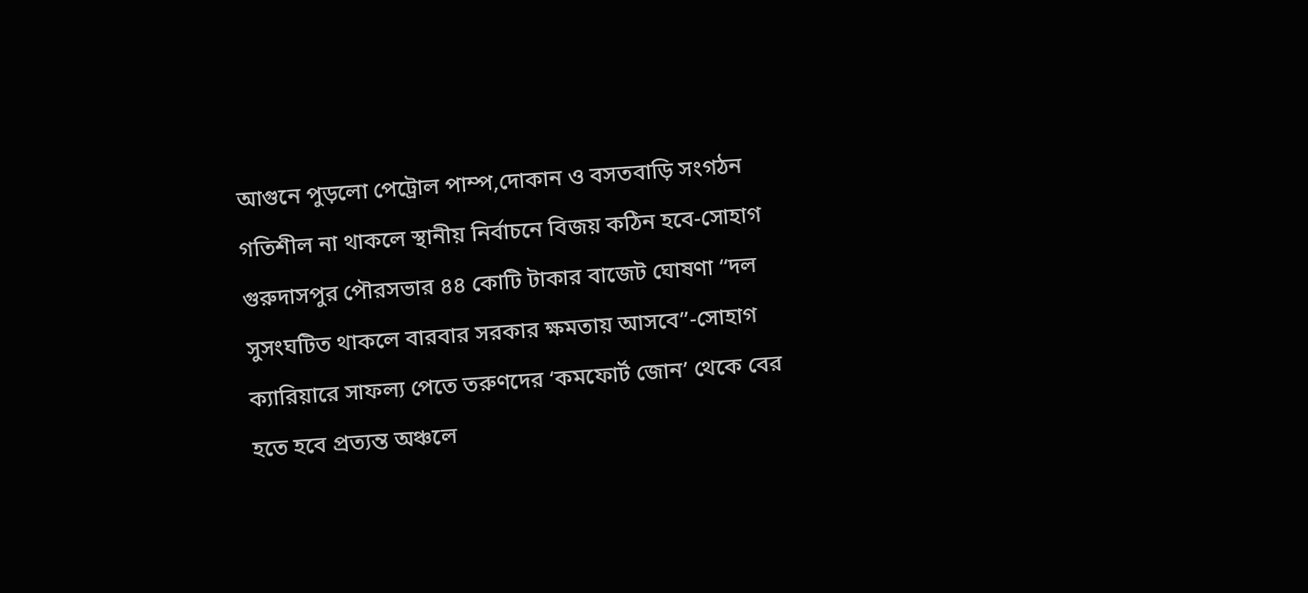আগুনে পুড়লো পেট্রোল পাম্প,দোকান ও বসতবাড়ি সংগঠন গতিশীল না থাকলে স্থানীয় নির্বাচনে বিজয় কঠিন হবে-সোহাগ গুরুদাসপুর পৌরসভার ৪৪ কোটি টাকার বাজেট ঘোষণা “দল সুসংঘটিত থাকলে বারবার সরকার ক্ষমতায় আসবে”-সোহাগ ক্যারিয়ারে সাফল্য পেতে তরুণদের ‘কমফোর্ট জোন’ থেকে বের হতে হবে প্রত্যন্ত অঞ্চলে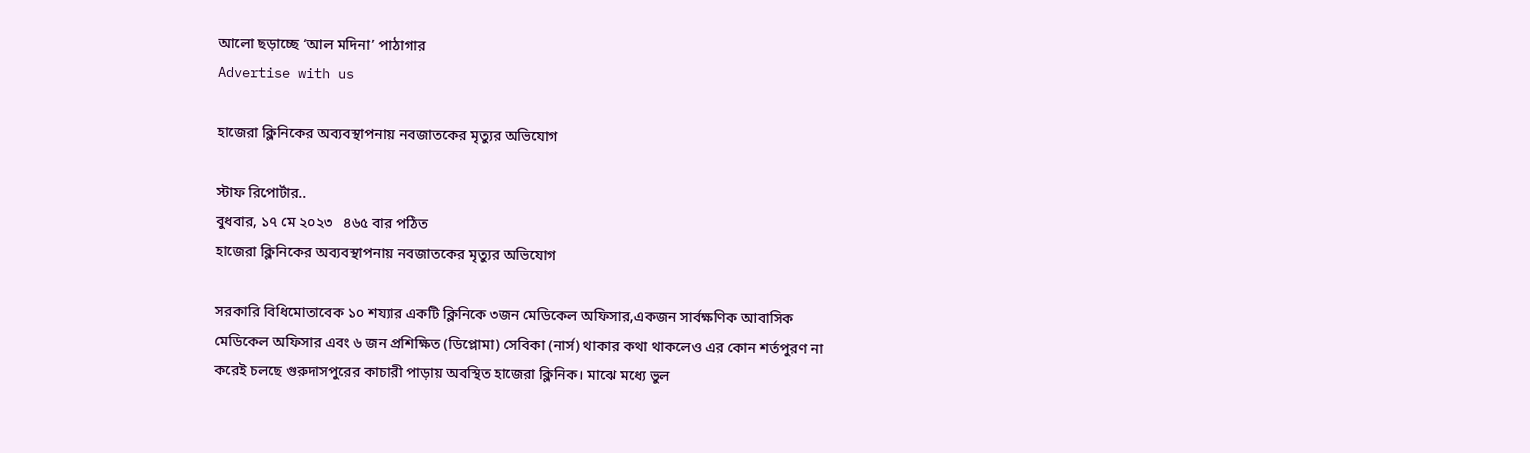আলো ছড়াচ্ছে ‘আল মদিনা’ পাঠাগার
Advertise with us

হাজেরা ক্লিনিকের অব্যবস্থাপনায় নবজাতকের মৃত্যুর অভিযোগ

স্টাফ রিপোর্টার..
বুধবার, ১৭ মে ২০২৩   ৪৬৫ বার পঠিত
হাজেরা ক্লিনিকের অব্যবস্থাপনায় নবজাতকের মৃত্যুর অভিযোগ

সরকারি বিধিমোতাবেক ১০ শয্যার একটি ক্লিনিকে ৩জন মেডিকেল অফিসার,একজন সার্বক্ষণিক আবাসিক মেডিকেল অফিসার এবং ৬ জন প্রশিক্ষিত (ডিপ্লোমা) সেবিকা (নার্স) থাকার কথা থাকলেও এর কোন শর্তপুরণ না করেই চলছে গুরুদাসপুরের কাচারী পাড়ায় অবস্থিত হাজেরা ক্লিনিক। মাঝে মধ্যে ভুল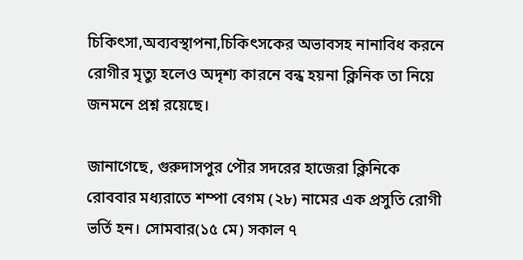চিকিৎসা,অব্যবস্থাপনা,চিকিৎসকের অভাবসহ নানাবিধ করনে রোগীর মৃত্যু হলেও অদৃশ্য কারনে বন্ধ হয়না ক্লিনিক তা নিয়ে জনমনে প্রশ্ন রয়েছে।

জানাগেছে, গুরুদাসপুর পৌর সদরের হাজেরা ক্লিনিকে রোববার মধ্যরাতে শম্পা বেগম (২৮) নামের এক প্রসুতি রোগী ভর্তি হন। সোমবার(১৫ মে) সকাল ৭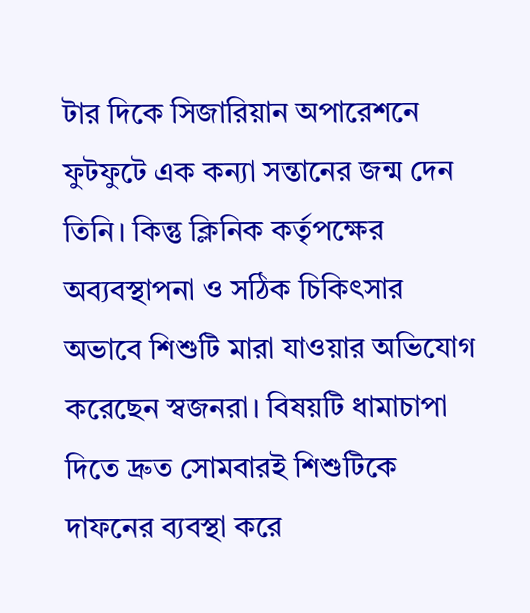টার দিকে সিজারিয়ান অপারেশনে ফুটফুটে এক কন্যা সন্তানের জন্ম দেন তিনি। কিন্তু ক্লিনিক কর্তৃপক্ষের অব্যবস্থাপনা ও সঠিক চিকিৎসার অভাবে শিশুটি মারা যাওয়ার অভিযোগ করেছেন স্বজনরা। বিষয়টি ধামাচাপা দিতে দ্রুত সোমবারই শিশুটিকে দাফনের ব্যবস্থা করে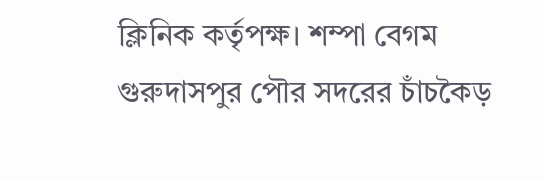ক্লিনিক কর্তৃপক্ষ। শম্পা বেগম গুরুদাসপুর পৌর সদরের চাঁচকৈড়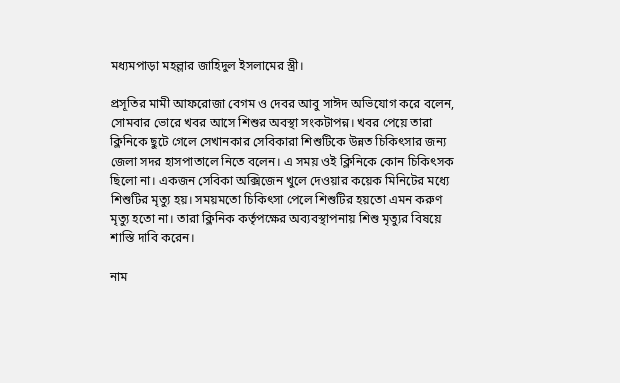মধ্যমপাড়া মহল্লার জাহিদুল ইসলামের স্ত্রী।

প্রসূতির মামী আফরোজা বেগম ও দেবর আবু সাঈদ অভিযোগ করে বলেন, সোমবার ভোরে খবর আসে শিশুর অবস্থা সংকটাপন্ন। খবর পেয়ে তারা ক্লিনিকে ছুটে গেলে সেখানকার সেবিকারা শিশুটিকে উন্নত চিকিৎসার জন্য জেলা সদর হাসপাতালে নিতে বলেন। এ সময় ওই ক্লিনিকে কোন চিকিৎসক ছিলো না। একজন সেবিকা অক্সিজেন খুলে দেওয়ার কয়েক মিনিটের মধ্যে শিশুটির মৃত্যু হয়। সময়মতো চিকিৎসা পেলে শিশুটির হয়তো এমন করুণ মৃত্যু হতো না। তারা ক্লিনিক কর্তৃপক্ষের অব্যবস্থাপনায় শিশু মৃত্যুর বিষয়ে শাস্তি দাবি করেন।

নাম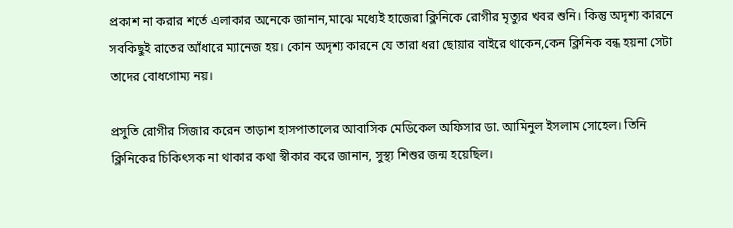প্রকাশ না করার শর্তে এলাকার অনেকে জানান,মাঝে মধ্যেই হাজেরা ক্লিনিকে রোগীর মৃত্যুর খবর শুনি। কিন্তু অদৃশ্য কারনে সবকিছুই রাতের আঁধারে ম্যানেজ হয়। কোন অদৃশ্য কারনে যে তারা ধরা ছোয়ার বাইরে থাকেন,কেন ক্লিনিক বন্ধ হয়না সেটা তাদের বোধগোম্য নয়।

প্রসুতি রোগীর সিজার করেন তাড়াশ হাসপাতালের আবাসিক মেডিকেল অফিসার ডা. আমিনুল ইসলাম সোহেল। তিনি ক্লিনিকের চিকিৎসক না থাকার কথা স্বীকার করে জানান, সুস্থ্য শিশুর জন্ম হয়েছিল।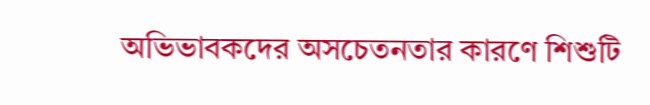অভিভাবকদের অসচেতনতার কারণে শিশুটি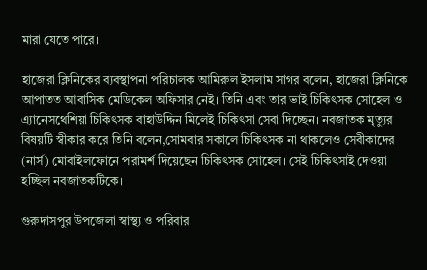মারা যেতে পারে।

হাজেরা ক্লিনিকের ব্যবস্থাপনা পরিচালক আমিরুল ইসলাম সাগর বলেন, হাজেরা ক্লিনিকে আপাতত আবাসিক মেডিকেল অফিসার নেই। তিনি এবং তার ভাই চিকিৎসক সোহেল ও এ্যানেসথেশিয়া চিকিৎসক বাহাউদ্দিন মিলেই চিকিৎসা সেবা দিচ্ছেন। নবজাতক মৃত্যুর বিষয়টি স্বীকার করে তিনি বলেন,সোমবার সকালে চিকিৎসক না থাকলেও সেবীকাদের (নার্স) মোবাইলফোনে পরামর্শ দিয়েছেন চিকিৎসক সোহেল। সেই চিকিৎসাই দেওয়া হচ্ছিল নবজাতকটিকে।

গুরুদাসপুর উপজেলা স্বাস্থ্য ও পরিবার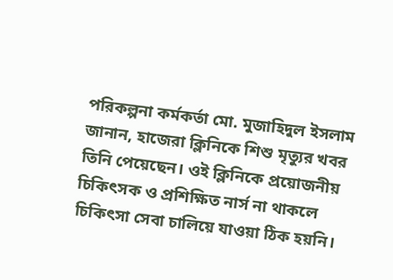পরিকল্পনা কর্মকর্তা মো. মুজাহিদুল ইসলাম জানান, হাজেরা ক্লিনিকে শিশু মৃত্যুর খবর তিনি পেয়েছেন। ওই ক্লিনিকে প্রয়োজনীয় চিকিৎসক ও প্রশিক্ষিত নার্স না থাকলে চিকিৎসা সেবা চালিয়ে যাওয়া ঠিক হয়নি।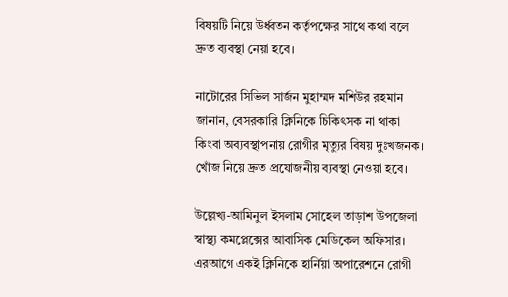বিষয়টি নিয়ে উর্ধ্বতন কর্তৃপক্ষের সাথে কথা বলে দ্রুত ব্যবস্থা নেয়া হবে।

নাটোরের সিভিল সার্জন মুহাম্মদ মশিউর রহমান জানান, বেসরকারি ক্লিনিকে চিকিৎসক না থাকা কিংবা অব্যবস্থাপনায় রোগীর মৃত্যুর বিষয় দুঃখজনক। খোঁজ নিয়ে দ্রুত প্রযোজনীয় ব্যবস্থা নেওয়া হবে।

উল্লেখ্য-আমিনুল ইসলাম সোহেল তাড়াশ উপজেলা স্বাস্থ্য কমপ্লেক্সের আবাসিক মেডিকেল অফিসার। এরআগে একই ক্লিনিকে হার্নিয়া অপারেশনে রোগী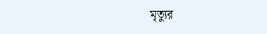মৃত্যুর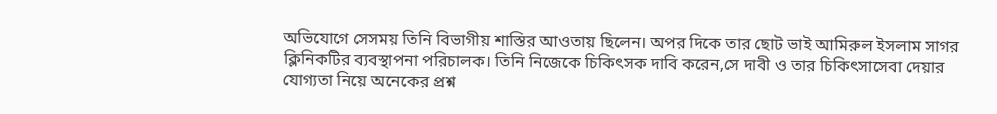অভিযোগে সেসময় তিনি বিভাগীয় শাস্তির আওতায় ছিলেন। অপর দিকে তার ছোট ভাই আমিরুল ইসলাম সাগর ক্লিনিকটির ব্যবস্থাপনা পরিচালক। তিনি নিজেকে চিকিৎসক দাবি করেন,সে দাবী ও তার চিকিৎসাসেবা দেয়ার যোগ্যতা নিয়ে অনেকের প্রশ্ন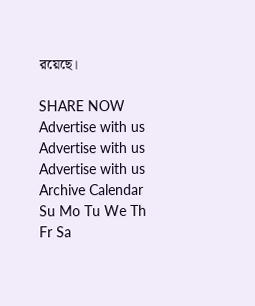রয়েছে।

SHARE NOW
Advertise with us
Advertise with us
Advertise with us
Archive Calendar
Su Mo Tu We Th Fr Sa